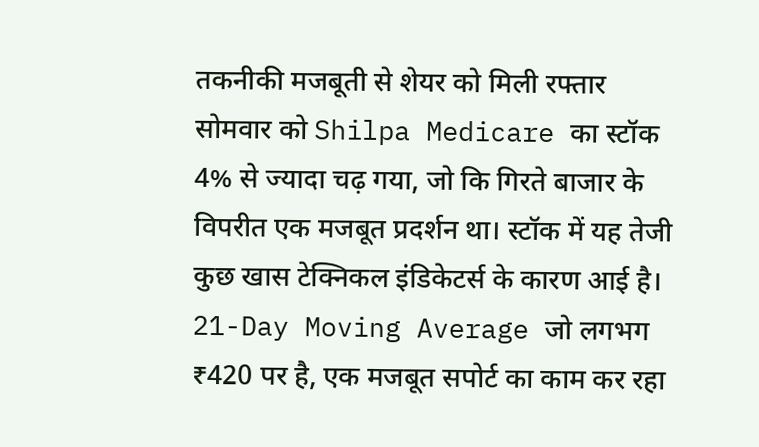तकनीकी मजबूती से शेयर को मिली रफ्तार
सोमवार को Shilpa Medicare का स्टॉक 4% से ज्यादा चढ़ गया, जो कि गिरते बाजार के विपरीत एक मजबूत प्रदर्शन था। स्टॉक में यह तेजी कुछ खास टेक्निकल इंडिकेटर्स के कारण आई है। 21-Day Moving Average जो लगभग ₹420 पर है, एक मजबूत सपोर्ट का काम कर रहा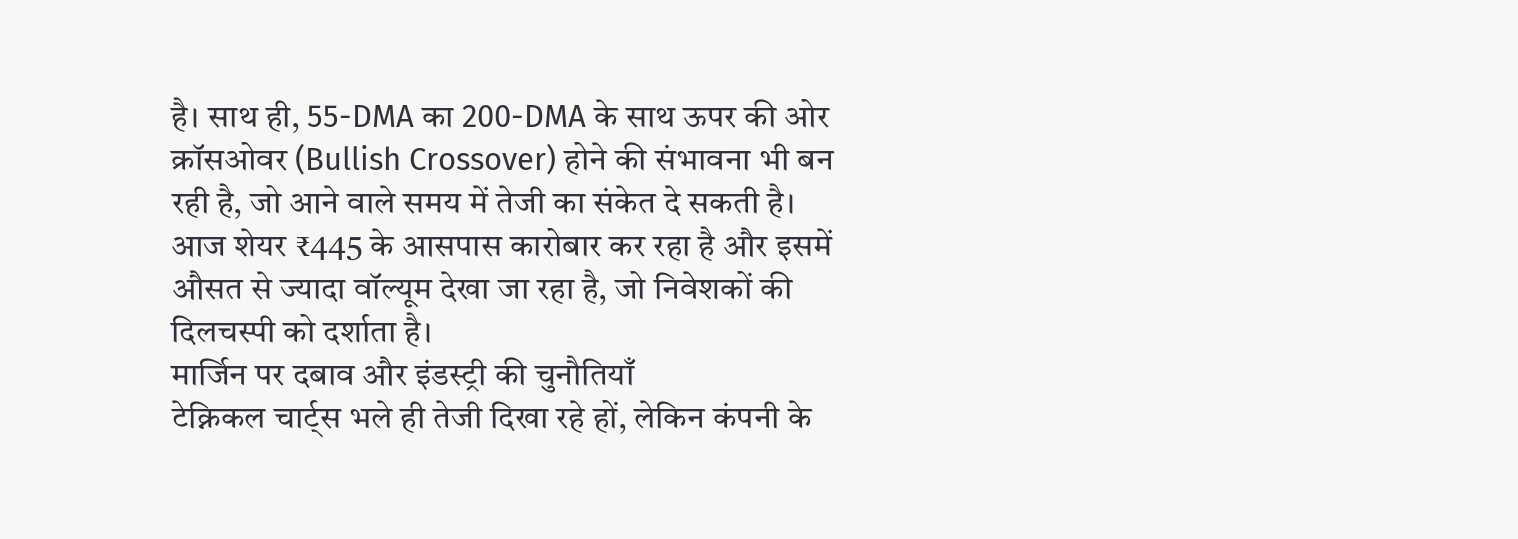है। साथ ही, 55-DMA का 200-DMA के साथ ऊपर की ओर क्रॉसओवर (Bullish Crossover) होने की संभावना भी बन रही है, जो आने वाले समय में तेजी का संकेत दे सकती है। आज शेयर ₹445 के आसपास कारोबार कर रहा है और इसमें औसत से ज्यादा वॉल्यूम देखा जा रहा है, जो निवेशकों की दिलचस्पी को दर्शाता है।
मार्जिन पर दबाव और इंडस्ट्री की चुनौतियाँ
टेक्निकल चार्ट्स भले ही तेजी दिखा रहे हों, लेकिन कंपनी के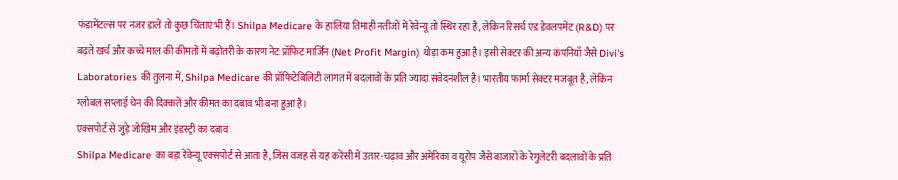फंडामेंटल्स पर नजर डालें तो कुछ चिंताएं भी हैं। Shilpa Medicare के हालिया तिमाही नतीजों में रेवेन्यू तो स्थिर रहा है, लेकिन रिसर्च एंड डेवलपमेंट (R&D) पर बढ़ते खर्च और कच्चे माल की कीमतों में बढ़ोतरी के कारण नेट प्रॉफिट मार्जिन (Net Profit Margin) थोड़ा कम हुआ है। इसी सेक्टर की अन्य कंपनियाँ जैसे Divi's Laboratories की तुलना में, Shilpa Medicare की प्रॉफिटेबिलिटी लागत में बदलावों के प्रति ज्यादा संवेदनशील है। भारतीय फार्मा सेक्टर मजबूत है, लेकिन ग्लोबल सप्लाई चेन की दिक्कतें और कीमत का दबाव भी बना हुआ है।
एक्सपोर्ट से जुड़े जोखिम और इंडस्ट्री का दबाव
Shilpa Medicare का बड़ा रेवेन्यू एक्सपोर्ट से आता है, जिस वजह से यह करेंसी में उतार-चढ़ाव और अमेरिका व यूरोप जैसे बाजारों के रेगुलेटरी बदलावों के प्रति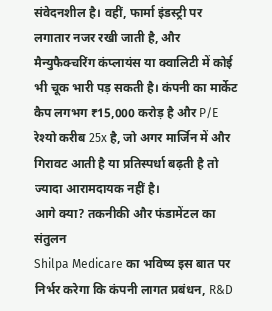संवेदनशील है। वहीं, फार्मा इंडस्ट्री पर लगातार नजर रखी जाती है, और मैन्युफैक्चरिंग कंप्लायंस या क्वालिटी में कोई भी चूक भारी पड़ सकती है। कंपनी का मार्केट कैप लगभग ₹15,000 करोड़ है और P/E रेश्यो करीब 25x है, जो अगर मार्जिन में और गिरावट आती है या प्रतिस्पर्धा बढ़ती है तो ज्यादा आरामदायक नहीं है।
आगे क्या? तकनीकी और फंडामेंटल का संतुलन
Shilpa Medicare का भविष्य इस बात पर निर्भर करेगा कि कंपनी लागत प्रबंधन, R&D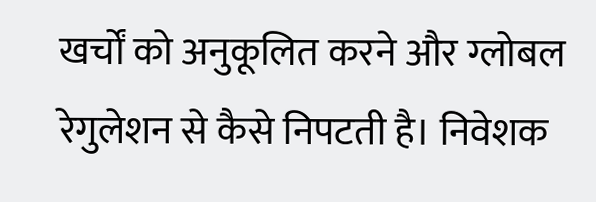खर्चों को अनुकूलित करने और ग्लोबल रेगुलेशन से कैसे निपटती है। निवेशक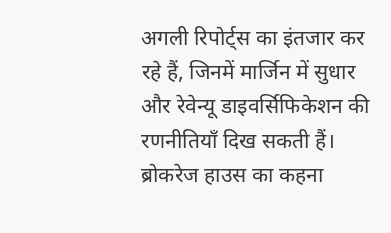अगली रिपोर्ट्स का इंतजार कर रहे हैं, जिनमें मार्जिन में सुधार और रेवेन्यू डाइवर्सिफिकेशन की रणनीतियाँ दिख सकती हैं। ब्रोकरेज हाउस का कहना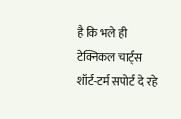है कि भले ही टेक्निकल चार्ट्स शॉर्ट-टर्म सपोर्ट दे रहे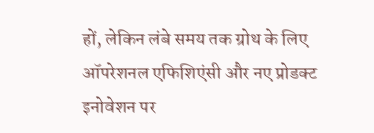हों, लेकिन लंबे समय तक ग्रोथ के लिए ऑपरेशनल एफिशिएंसी और नए प्रोडक्ट इनोवेशन पर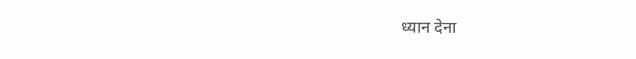ध्यान देना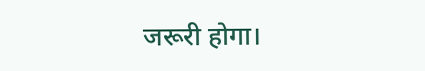जरूरी होगा।